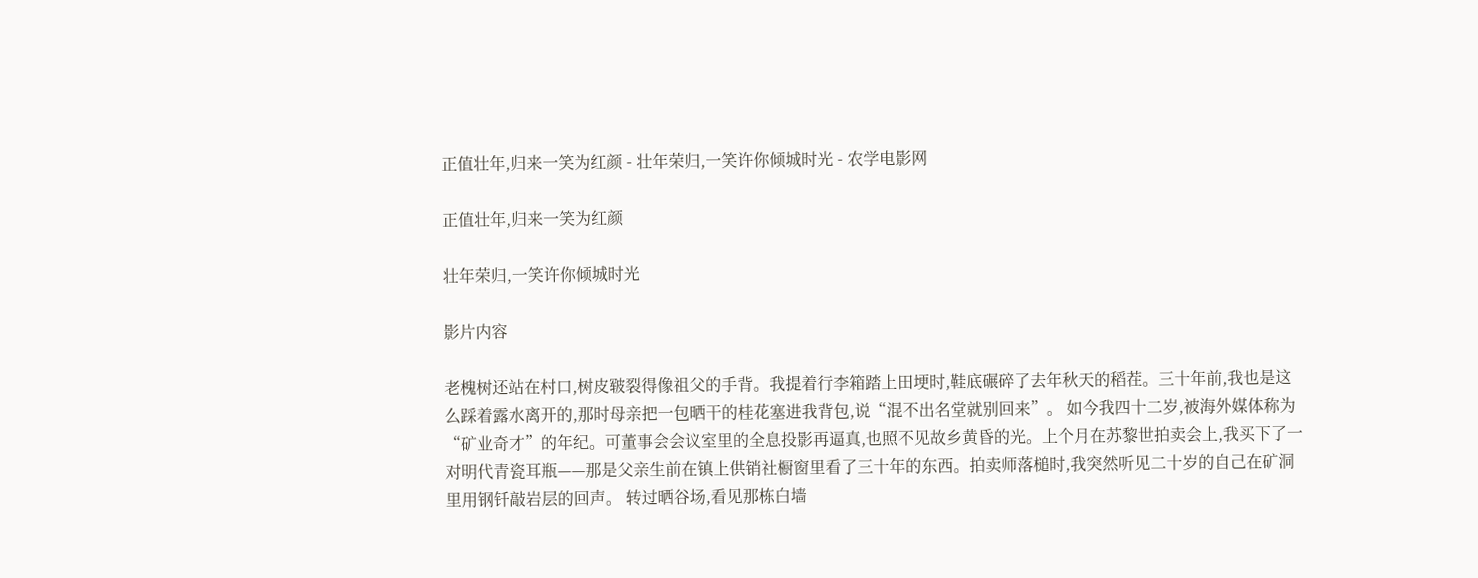正值壮年,归来一笑为红颜 - 壮年荣归,一笑许你倾城时光 - 农学电影网

正值壮年,归来一笑为红颜

壮年荣归,一笑许你倾城时光

影片内容

老槐树还站在村口,树皮皲裂得像祖父的手背。我提着行李箱踏上田埂时,鞋底碾碎了去年秋天的稻茬。三十年前,我也是这么踩着露水离开的,那时母亲把一包晒干的桂花塞进我背包,说“混不出名堂就别回来”。 如今我四十二岁,被海外媒体称为“矿业奇才”的年纪。可董事会会议室里的全息投影再逼真,也照不见故乡黄昏的光。上个月在苏黎世拍卖会上,我买下了一对明代青瓷耳瓶——那是父亲生前在镇上供销社橱窗里看了三十年的东西。拍卖师落槌时,我突然听见二十岁的自己在矿洞里用钢钎敲岩层的回声。 转过晒谷场,看见那栋白墙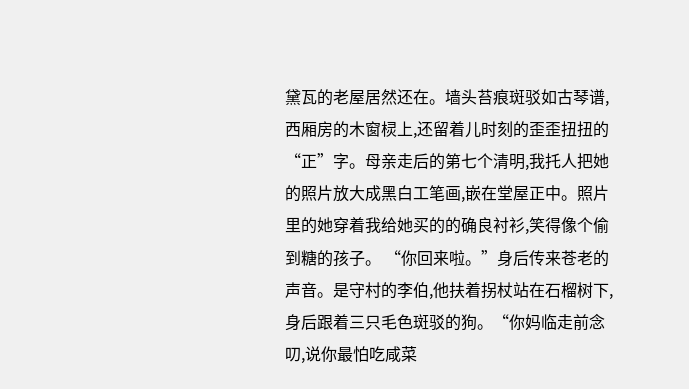黛瓦的老屋居然还在。墙头苔痕斑驳如古琴谱,西厢房的木窗棂上,还留着儿时刻的歪歪扭扭的“正”字。母亲走后的第七个清明,我托人把她的照片放大成黑白工笔画,嵌在堂屋正中。照片里的她穿着我给她买的的确良衬衫,笑得像个偷到糖的孩子。 “你回来啦。”身后传来苍老的声音。是守村的李伯,他扶着拐杖站在石榴树下,身后跟着三只毛色斑驳的狗。“你妈临走前念叨,说你最怕吃咸菜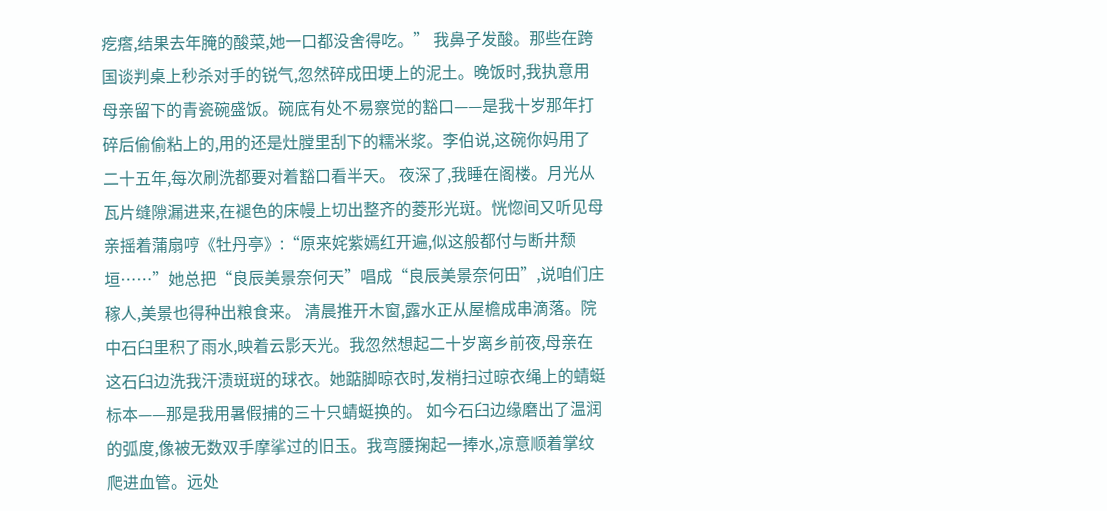疙瘩,结果去年腌的酸菜,她一口都没舍得吃。” 我鼻子发酸。那些在跨国谈判桌上秒杀对手的锐气,忽然碎成田埂上的泥土。晚饭时,我执意用母亲留下的青瓷碗盛饭。碗底有处不易察觉的豁口——是我十岁那年打碎后偷偷粘上的,用的还是灶膛里刮下的糯米浆。李伯说,这碗你妈用了二十五年,每次刷洗都要对着豁口看半天。 夜深了,我睡在阁楼。月光从瓦片缝隙漏进来,在褪色的床幔上切出整齐的菱形光斑。恍惚间又听见母亲摇着蒲扇哼《牡丹亭》:“原来姹紫嫣红开遍,似这般都付与断井颓垣……”她总把“良辰美景奈何天”唱成“良辰美景奈何田”,说咱们庄稼人,美景也得种出粮食来。 清晨推开木窗,露水正从屋檐成串滴落。院中石臼里积了雨水,映着云影天光。我忽然想起二十岁离乡前夜,母亲在这石臼边洗我汗渍斑斑的球衣。她踮脚晾衣时,发梢扫过晾衣绳上的蜻蜓标本——那是我用暑假捕的三十只蜻蜓换的。 如今石臼边缘磨出了温润的弧度,像被无数双手摩挲过的旧玉。我弯腰掬起一捧水,凉意顺着掌纹爬进血管。远处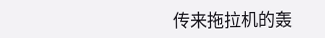传来拖拉机的轰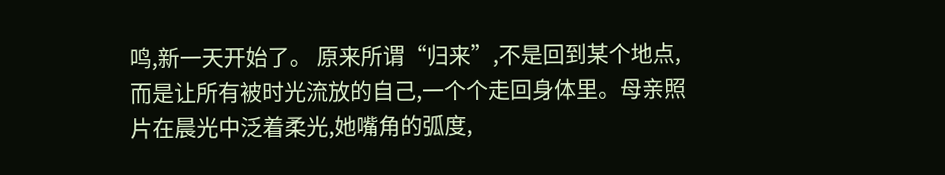鸣,新一天开始了。 原来所谓“归来”,不是回到某个地点,而是让所有被时光流放的自己,一个个走回身体里。母亲照片在晨光中泛着柔光,她嘴角的弧度,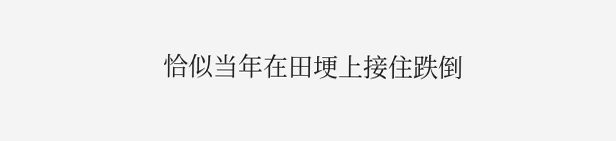恰似当年在田埂上接住跌倒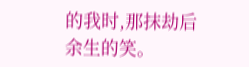的我时,那抹劫后余生的笑。